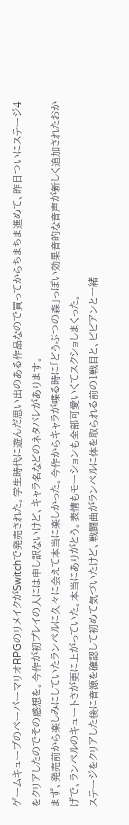ゲームキューブのペーパーマリオRPGのリメイクがSwitchで発売された。学生時代に遊んだ思い出のある作品なので買ってからちまちま進めて、昨日ついにステージ4をクリアしたのでその感想を。今作が初プレイの人には申し訳ないけど、キャラ名などのネタバレがあります。
まず、発売前から楽しみにしていたランペルに久々に会えて本当に楽しかった。今作からキャラが喋る時に「どうぶつの森」っぽい効果音的な音声が新しく追加されたおかげで、ランペルのキュートさが更に上がっていた。本当にありがとう。表情もモーションも全部可愛いくてスクショしまくった。
ステージをクリアした後に音源を確認して初めて気づいたけど、戦闘曲がランペルに体を取られる前の1戦目と、ビビアンと一緒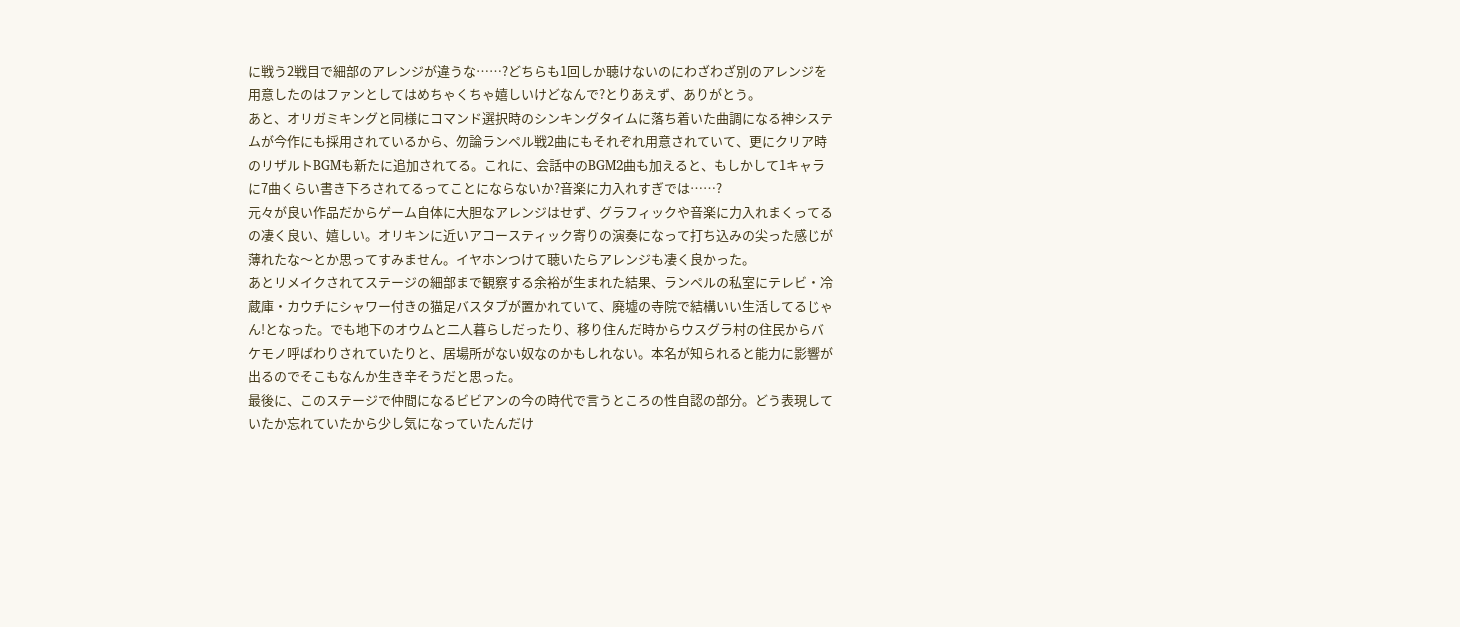に戦う2戦目で細部のアレンジが違うな⋯⋯?どちらも1回しか聴けないのにわざわざ別のアレンジを用意したのはファンとしてはめちゃくちゃ嬉しいけどなんで?とりあえず、ありがとう。
あと、オリガミキングと同様にコマンド選択時のシンキングタイムに落ち着いた曲調になる神システムが今作にも採用されているから、勿論ランペル戦2曲にもそれぞれ用意されていて、更にクリア時のリザルトBGMも新たに追加されてる。これに、会話中のBGM2曲も加えると、もしかして1キャラに7曲くらい書き下ろされてるってことにならないか?音楽に力入れすぎでは⋯⋯?
元々が良い作品だからゲーム自体に大胆なアレンジはせず、グラフィックや音楽に力入れまくってるの凄く良い、嬉しい。オリキンに近いアコースティック寄りの演奏になって打ち込みの尖った感じが薄れたな〜とか思ってすみません。イヤホンつけて聴いたらアレンジも凄く良かった。
あとリメイクされてステージの細部まで観察する余裕が生まれた結果、ランペルの私室にテレビ・冷蔵庫・カウチにシャワー付きの猫足バスタブが置かれていて、廃墟の寺院で結構いい生活してるじゃん!となった。でも地下のオウムと二人暮らしだったり、移り住んだ時からウスグラ村の住民からバケモノ呼ばわりされていたりと、居場所がない奴なのかもしれない。本名が知られると能力に影響が出るのでそこもなんか生き辛そうだと思った。
最後に、このステージで仲間になるビビアンの今の時代で言うところの性自認の部分。どう表現していたか忘れていたから少し気になっていたんだけ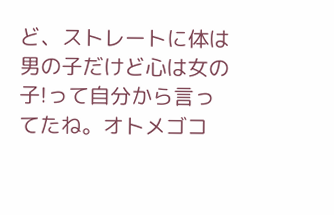ど、ストレートに体は男の子だけど心は女の子!って自分から言ってたね。オトメゴコ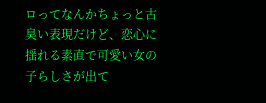ロってなんかちょっと古臭い表現だけど、恋心に揺れる素直で可愛い女の子らしさが出て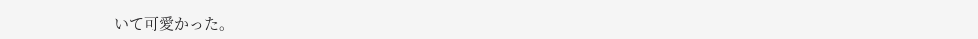いて可愛かった。